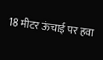18 मीटर ऊंचाई पर हवा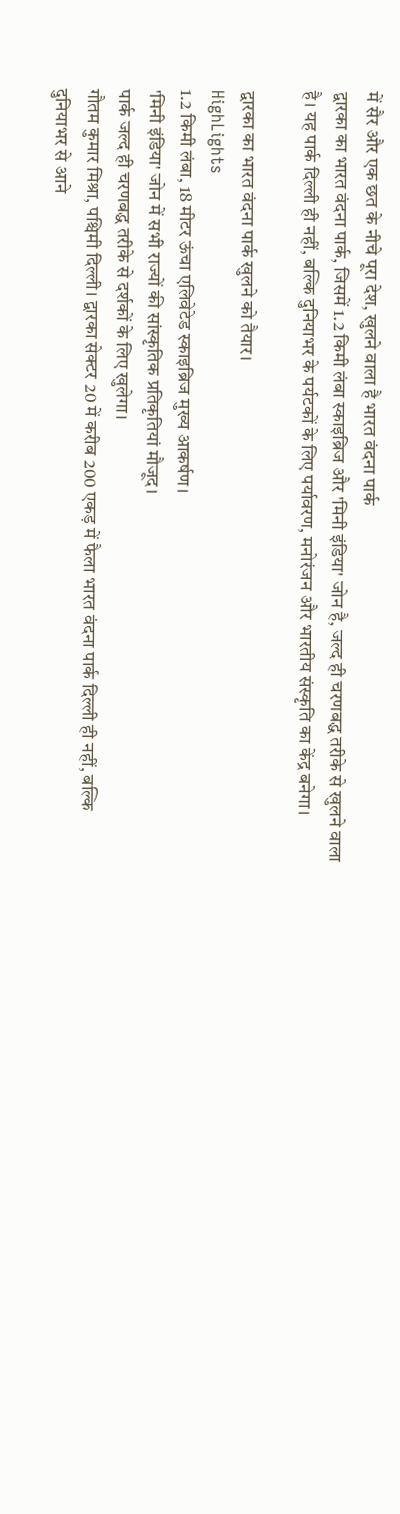में सैर और एक छत के नीचे पूरा देश, खुलने वाला है भारत वंदना पार्क
द्वारका का भारत वंदना पार्क, जिसमें 1.2 किमी लंबा स्काइब्रिज और 'मिनी इंडिया' जोन है, जल्द ही चरणबद्ध तरीके से खुलने वाला है। यह पार्क दिल्ली ही नहीं, बल्कि दुनियाभर के पर्यटकों के लिए पर्यावरण, मनोरंजन और भारतीय संस्कृति का केंद्र बनेगा।

द्वारका का भारत वंदना पार्क खुलने को तैयार।
HighLights
1.2 किमी लंबा, 18 मीटर ऊंचा एलिवेटेड स्काइब्रिज मुख्य आकर्षण।
'मिनी इंडिया' जोन में सभी राज्यों की सांस्कृतिक प्रतिकृतियां मौजूद।
पार्क जल्द ही चरणबद्ध तरीके से दर्शकों के लिए खुलेगा।
गौतम कुमार मिश्रा, पश्चिमी दिल्ली। द्वारका सेक्टर 20 में करीब 200 एकड़ में फैला भारत वंदना पार्क दिल्ली ही नहीं, बल्कि दुनियाभर से आने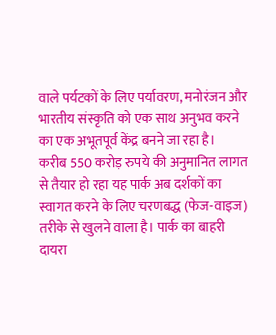वाले पर्यटकों के लिए पर्यावरण, मनोरंजन और भारतीय संस्कृति को एक साथ अनुभव करने का एक अभूतपूर्व केंद्र बनने जा रहा है।
करीब 550 करोड़ रुपये की अनुमानित लागत से तैयार हो रहा यह पार्क अब दर्शकों का स्वागत करने के लिए चरणबद्ध (फेज-वाइज) तरीके से खुलने वाला है। पार्क का बाहरी दायरा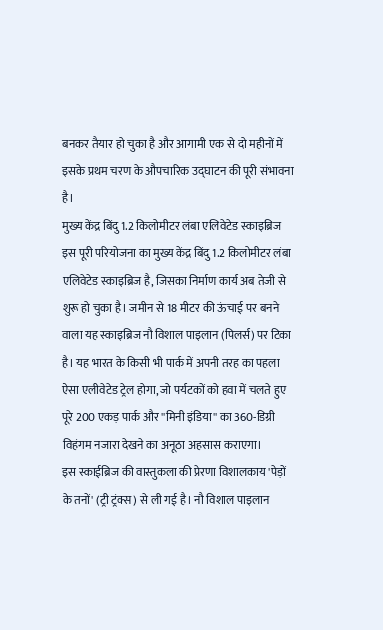बनकर तैयार हो चुका है और आगामी एक से दो महीनों में इसके प्रथम चरण के औपचारिक उद्घाटन की पूरी संभावना है।
मुख्य केंद्र बिंदु 1.2 किलोमीटर लंबा एलिवेटेड स्काइब्रिज
इस पूरी परियोजना का मुख्य केंद्र बिंदु 1.2 किलोमीटर लंबा एलिवेटेड स्काइब्रिज है, जिसका निर्माण कार्य अब तेजी से शुरू हो चुका है। जमीन से 18 मीटर की ऊंचाई पर बनने वाला यह स्काइब्रिज नौ विशाल पाइलान (पिलर्स) पर टिका है। यह भारत के किसी भी पार्क में अपनी तरह का पहला ऐसा एलीवेटेड ट्रेल होगा, जो पर्यटकों को हवा में चलते हुए पूरे 200 एकड़ पार्क और ''मिनी इंडिया'' का 360-डिग्री विहंगम नजारा देखने का अनूठा अहसास कराएगा।
इस स्काईब्रिज की वास्तुकला की प्रेरणा विशालकाय 'पेड़ों के तनों' (ट्री ट्रंक्स) से ली गई है। नौ विशाल पाइलान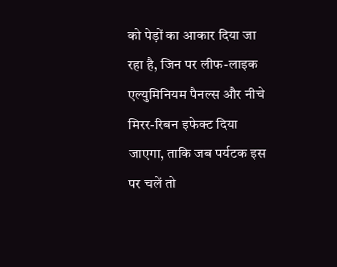को पेड़ों का आकार दिया जा रहा है, जिन पर लीफ-लाइक एल्युमिनियम पैनल्स और नीचे मिरर-रिबन इफेक्ट दिया जाएगा, ताकि जब पर्यटक इस पर चलें तो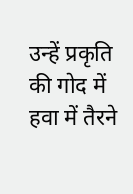उन्हें प्रकृति की गोद में हवा में तैरने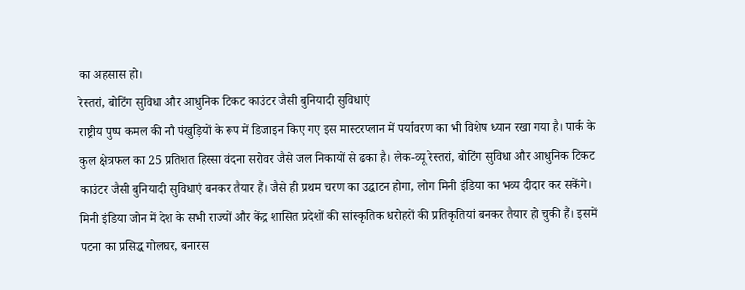का अहसास हो।
रेस्तरां, बोटिंग सुविधा और आधुनिक टिकट काउंटर जैसी बुनियादी सुविधाएं
राष्ट्रीय पुष्प कमल की नौ पंखुड़ियों के रूप में डिजाइन किए गए इस मास्टरप्लान में पर्यावरण का भी विशेष ध्यान रखा गया है। पार्क के कुल क्षेत्रफल का 25 प्रतिशत हिस्सा वंदना सरोवर जैसे जल निकायों से ढका है। लेक-व्यू रेस्तरां, बोटिंग सुविधा और आधुनिक टिकट काउंटर जैसी बुनियादी सुविधाएं बनकर तैयार हैं। जैसे ही प्रथम चरण का उद्घाटन होगा, लोग मिनी इंडिया का भव्य दीदार कर सकेंगे।
मिनी इंडिया जोन में देश के सभी राज्यों और केंद्र शासित प्रदेशों की सांस्कृतिक धरोहरों की प्रतिकृतियां बनकर तैयार हो चुकी हैं। इसमें पटना का प्रसिद्ध गोलघर, बनारस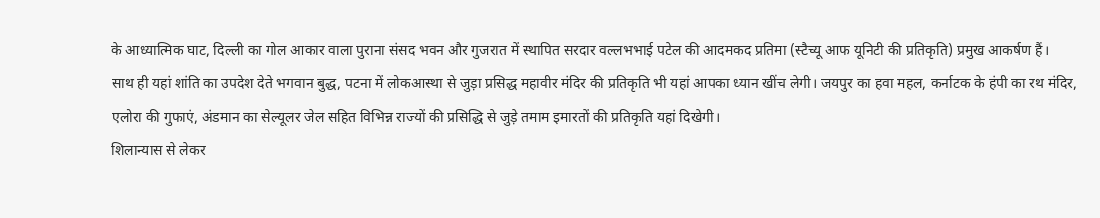के आध्यात्मिक घाट, दिल्ली का गोल आकार वाला पुराना संसद भवन और गुजरात में स्थापित सरदार वल्लभभाई पटेल की आदमकद प्रतिमा (स्टैच्यू आफ यूनिटी की प्रतिकृति) प्रमुख आकर्षण हैं।
साथ ही यहां शांति का उपदेश देते भगवान बुद्ध, पटना में लोकआस्था से जुड़ा प्रसिद्ध महावीर मंदिर की प्रतिकृति भी यहां आपका ध्यान खींच लेगी। जयपुर का हवा महल, कर्नाटक के हंपी का रथ मंदिर, एलोरा की गुफाएं, अंडमान का सेल्यूलर जेल सहित विभिन्न राज्यों की प्रसिद्धि से जुड़े तमाम इमारतों की प्रतिकृति यहां दिखेगी।
शिलान्यास से लेकर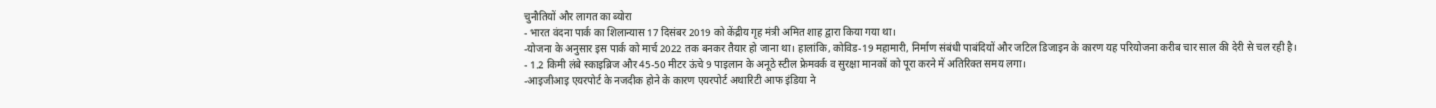चुनौतियों और लागत का ब्योरा
- भारत वंदना पार्क का शिलान्यास 17 दिसंबर 2019 को केंद्रीय गृह मंत्री अमित शाह द्वारा किया गया था।
-योजना के अनुसार इस पार्क को मार्च 2022 तक बनकर तैयार हो जाना था। हालांकि, कोविड-19 महामारी, निर्माण संबंधी पाबंदियों और जटिल डिजाइन के कारण यह परियोजना करीब चार साल की देरी से चल रही है।
- 1.2 किमी लंबे स्काइब्रिज और 45-50 मीटर ऊंचे 9 पाइलान के अनूठे स्टील फ्रेमवर्क व सुरक्षा मानकों को पूरा करने में अतिरिक्त समय लगा।
-आइजीआइ एयरपोर्ट के नजदीक होने के कारण एयरपोर्ट अथारिटी आफ इंडिया ने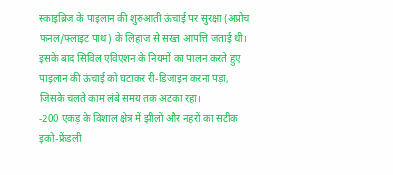स्काइब्रिज के पाइलान की शुरुआती ऊंचाई पर सुरक्षा (अप्रोच फनल/फ्लाइट पाथ) के लिहाज से सख्त आपत्ति जताई थी। इसके बाद सिविल एविएशन के नियमों का पालन करते हुए पाइलान की ऊंचाई को घटाकर री-डिजाइन करना पड़ा, जिसके चलते काम लंबे समय तक अटका रहा।
-200 एकड़ के विशाल क्षेत्र में झीलों और नहरों का सटीक इको-फ्रेंडली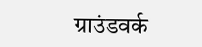ग्राउंडवर्क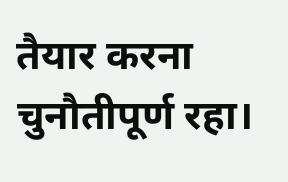तैयार करना चुनौतीपूर्ण रहा।